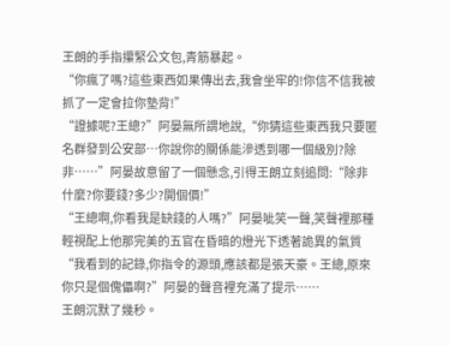王朗的手指攥緊公文包,青筋暴起。
“你瘋了嗎?這些東西如果傳出去,我會坐牢的!你信不信我被抓了一定會拉你墊背!”
“證據呢?王總?”阿晏無所謂地說,“你猜這些東西我只要匿名群發到公安部…你說你的關係能滲透到哪一個級別?除非……”阿晏故意留了一個懸念,引得王朗立刻追問:“除非什麼?你要錢?多少?開個價!”
“王總啊,你看我是缺錢的人嗎?”阿晏呲笑一聲,笑聲裡那種輕視配上他那完美的五官在昏暗的燈光下透著詭異的氣質“我看到的記錄,你指令的源頭,應該都是張天豪。王總,原來你只是個傀儡啊?”阿晏的聲音裡充滿了提示……
王朗沉默了幾秒。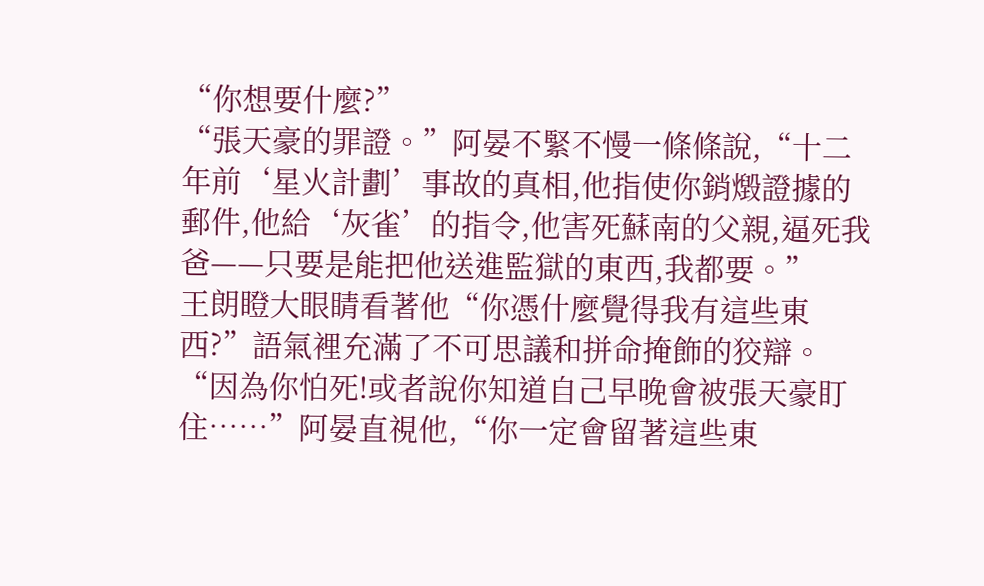“你想要什麼?”
“張天豪的罪證。”阿晏不緊不慢一條條說,“十二年前‘星火計劃’事故的真相,他指使你銷燬證據的郵件,他給‘灰雀’的指令,他害死蘇南的父親,逼死我爸——只要是能把他送進監獄的東西,我都要。”
王朗瞪大眼睛看著他“你憑什麼覺得我有這些東西?”語氣裡充滿了不可思議和拼命掩飾的狡辯。
“因為你怕死!或者說你知道自己早晚會被張天豪盯住……”阿晏直視他,“你一定會留著這些東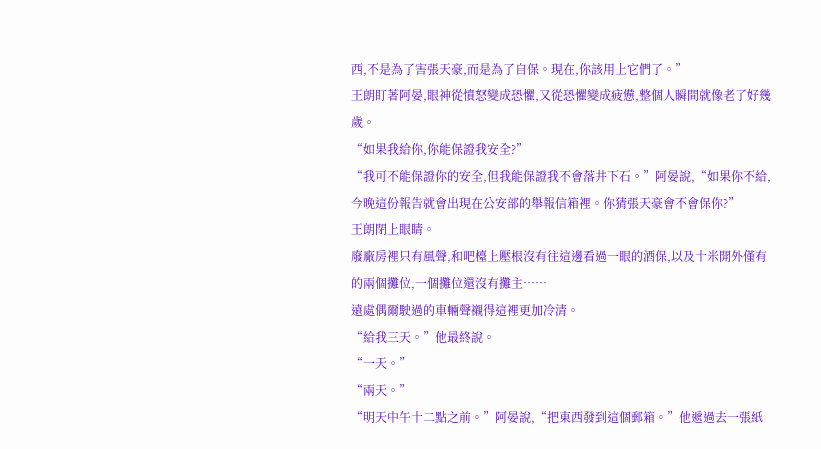西,不是為了害張天豪,而是為了自保。現在,你該用上它們了。”
王朗盯著阿晏,眼神從憤怒變成恐懼,又從恐懼變成疲憊,整個人瞬間就像老了好幾歲。
“如果我給你,你能保證我安全?”
“我可不能保證你的安全,但我能保證我不會落井下石。”阿晏說,“如果你不給,今晚這份報告就會出現在公安部的舉報信箱裡。你猜張天豪會不會保你?”
王朗閉上眼睛。
廢廠房裡只有風聲,和吧檯上壓根沒有往這邊看過一眼的酒保,以及十米開外僅有的兩個攤位,一個攤位還沒有攤主……
遠處偶爾駛過的車輛聲襯得這裡更加冷清。
“給我三天。”他最終說。
“一天。”
“兩天。”
“明天中午十二點之前。”阿晏說,“把東西發到這個郵箱。”他遞過去一張紙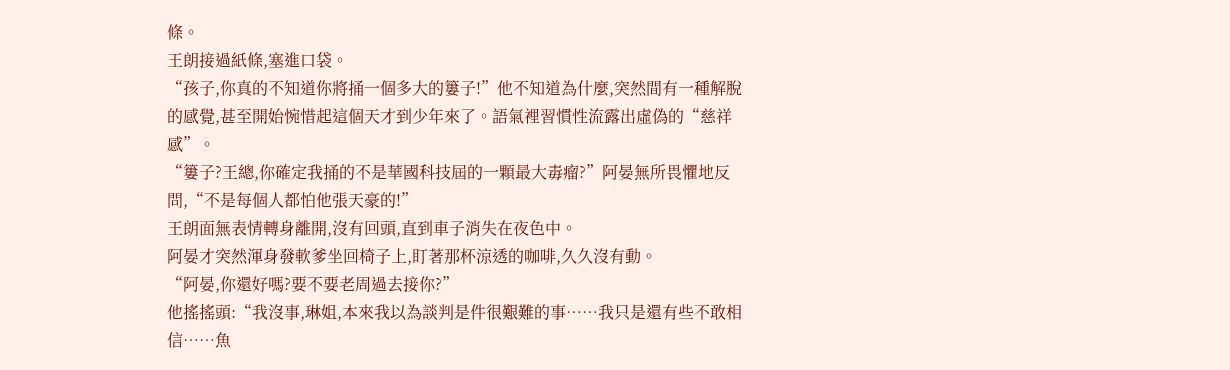條。
王朗接過紙條,塞進口袋。
“孩子,你真的不知道你將捅一個多大的簍子!”他不知道為什麼,突然間有一種解脫的感覺,甚至開始惋惜起這個天才到少年來了。語氣裡習慣性流露出虛偽的“慈祥感”。
“簍子?王總,你確定我捅的不是華國科技屆的一顆最大毒瘤?”阿晏無所畏懼地反問,“不是每個人都怕他張天豪的!”
王朗面無表情轉身離開,沒有回頭,直到車子消失在夜色中。
阿晏才突然渾身發軟爹坐回椅子上,盯著那杯涼透的咖啡,久久沒有動。
“阿晏,你還好嗎?要不要老周過去接你?”
他搖搖頭:“我沒事,琳姐,本來我以為談判是件很艱難的事……我只是還有些不敢相信……魚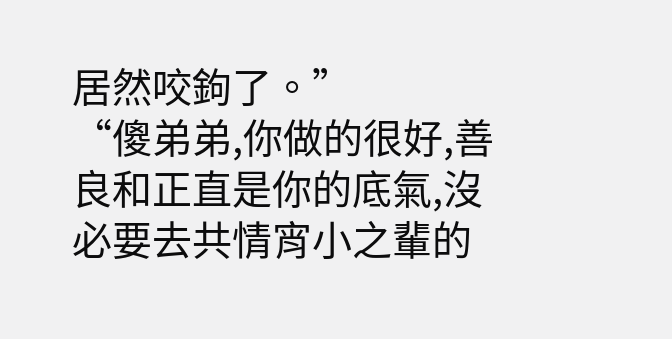居然咬鉤了。”
“傻弟弟,你做的很好,善良和正直是你的底氣,沒必要去共情宵小之輩的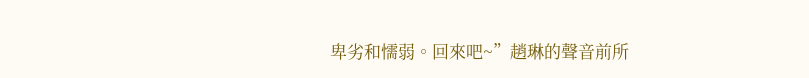卑劣和懦弱。回來吧~”趙琳的聲音前所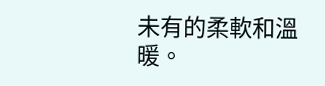未有的柔軟和溫暖。